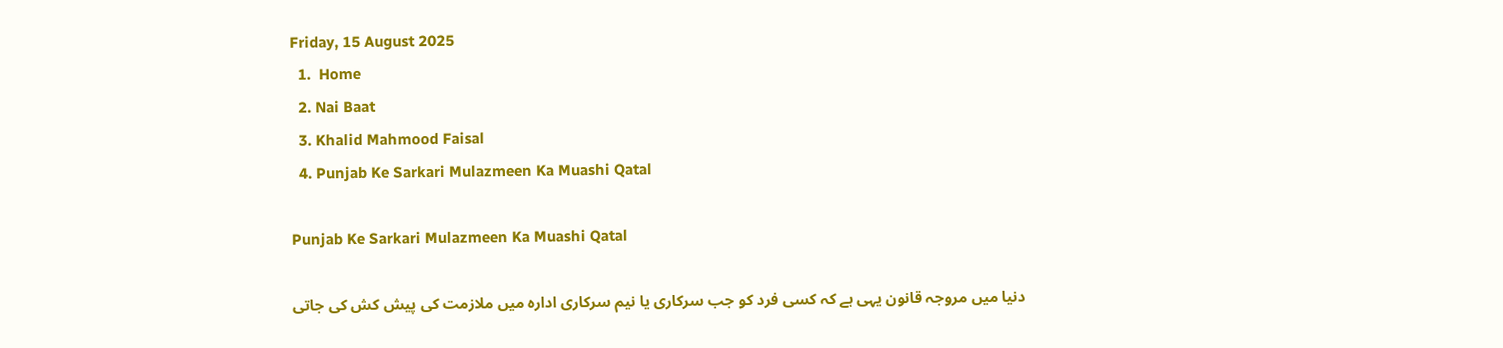Friday, 15 August 2025
  1.  Home
  2. Nai Baat
  3. Khalid Mahmood Faisal
  4. Punjab Ke Sarkari Mulazmeen Ka Muashi Qatal

Punjab Ke Sarkari Mulazmeen Ka Muashi Qatal

دنیا میں مروجہ قانون یہی ہے کہ کسی فرد کو جب سرکاری یا نیم سرکاری ادارہ میں ملازمت کی پیش کش کی جاتی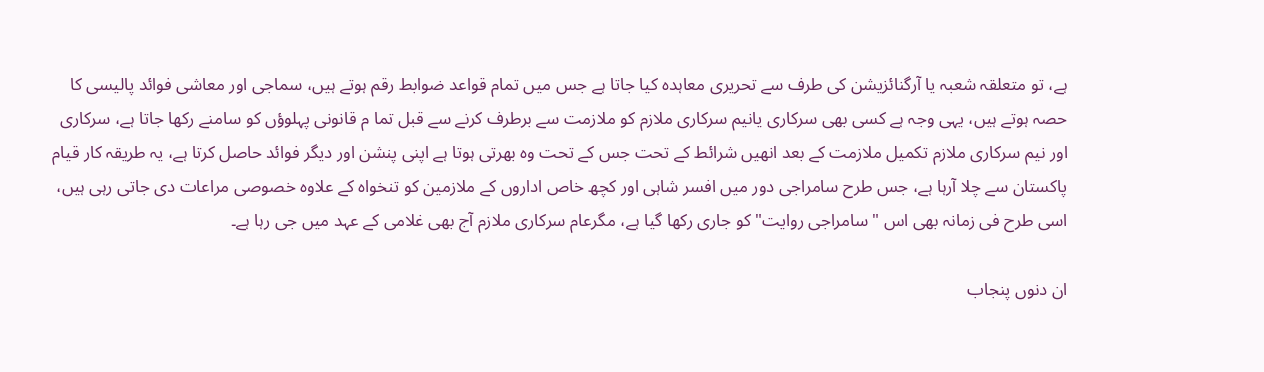ہے، تو متعلقہ شعبہ یا آرگنائزیشن کی طرف سے تحریری معاہدہ کیا جاتا ہے جس میں تمام قواعد ضوابط رقم ہوتے ہیں، سماجی اور معاشی فوائد پالیسی کا حصہ ہوتے ہیں، یہی وجہ ہے کسی بھی سرکاری یانیم سرکاری ملازم کو ملازمت سے برطرف کرنے سے قبل تما م قانونی پہلوؤں کو سامنے رکھا جاتا ہے، سرکاری اور نیم سرکاری ملازم تکمیل ملازمت کے بعد انھیں شرائط کے تحت جس کے تحت وہ بھرتی ہوتا ہے اپنی پنشن اور دیگر فوائد حاصل کرتا ہے، یہ طریقہ کار قیام پاکستان سے چلا آرہا ہے، جس طرح سامراجی دور میں افسر شاہی اور کچھ خاص اداروں کے ملازمین کو تنخواہ کے علاوہ خصوصی مراعات دی جاتی رہی ہیں، اسی طرح فی زمانہ بھی اس "سامراجی روایت" کو جاری رکھا گیا ہے، مگرعام سرکاری ملازم آج بھی غلامی کے عہد میں جی رہا ہے۔

ان دنوں پنجاب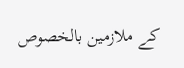کے ملازمین بالخصوص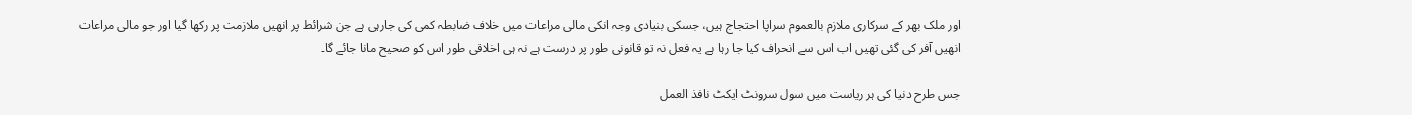اور ملک بھر کے سرکاری ملازم بالعموم سراپا احتجاج ہیں، جسکی بنیادی وجہ انکی مالی مراعات میں خلاف ضابطہ کمی کی جارہی ہے جن شرائط پر انھیں ملازمت پر رکھا گیا اور جو مالی مراعات انھیں آفر کی گئی تھیں اب اس سے انحراف کیا جا رہا ہے یہ فعل نہ تو قانونی طور پر درست ہے نہ ہی اخلاقی طور اس کو صحیح مانا جائے گا۔

جس طرح دنیا کی ہر ریاست میں سول سرونٹ ایکٹ نافذ العمل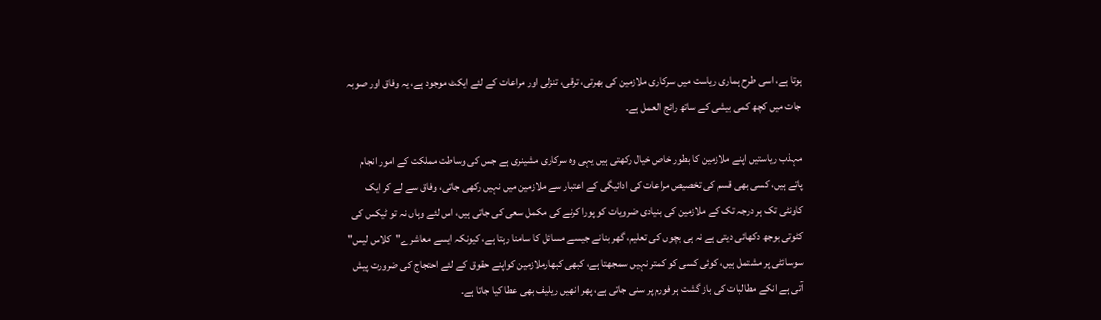ہوتا ہے، اسی طرح ہماری ریاست میں سرکاری ملازمین کی بھرتی، ترقی، تنزلی اور مراعات کے لئے ایکٹ موجود ہے، یہ وفاق اور صوبہ جات میں کچھ کمی بیشی کے ساتھ رائج العمل ہے۔

مہذب ریاستیں اپنے ملازمین کا بطور خاص خیال رکھتی ہیں یہی وہ سرکاری مشینری ہے جس کی وساطت مملکت کے امور انجام پاتے ہیں، کسی بھی قسم کی تخصیص مراعات کی ادائیگی کے اعتبار سے ملازمین میں نہیں رکھی جاتی، وفاق سے لے کر ایک کاونٹی تک ہر درجہ تک کے ملازمین کی بنیادی ضرویات کو پورا کرنے کی مکمل سعی کی جاتی ہیں، اس لئے وہاں نہ تو ٹیکس کی کٹوتی بوجھ دکھائی دیتی ہے نہ ہی بچوں کی تعلیم، گھر بنانے جیسے مسائل کا سامنا رہتا ہے، کیونکہ ایسے معاشرے"کلاس لیس" سوسائٹی پر مشتمل ہیں، کوئی کسی کو کمتر نہیں سمجھتا ہے، کبھی کبھارملازمین کواپنے حقوق کے لئے احتجاج کی ضرورت پیش آتی ہے انکے مطالبات کی باز گشت ہر فورم پر سنی جاتی ہے، پھر انھیں ریلیف بھی عطا کیا جاتا ہے۔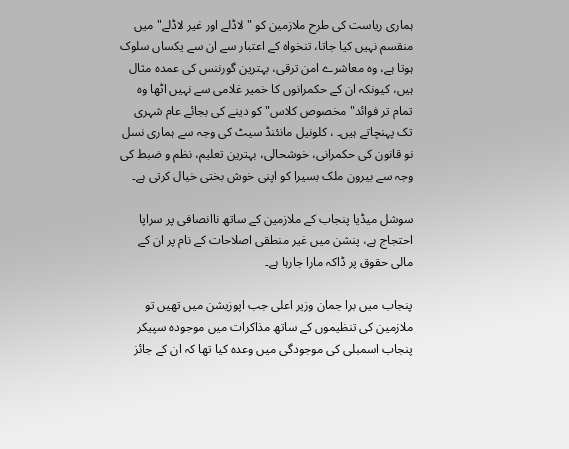ہماری ریاست کی طرح ملازمین کو "لاڈلے اور غیر لاڈلے" میں منقسم نہیں کیا جاتا، تنخواہ کے اعتبار سے ان سے یکساں سلوک ہوتا ہے، وہ معاشرے امن ترقی، بہترین گورننس کی عمدہ مثال ہیں، کیونکہ ان کے حکمرانوں کا خمیر غلامی سے نہیں اٹھا وہ تمام تر فوائد"مخصوص کلاس" کو دینے کی بجائے عام شہری تک پہنچاتے ہیں۔ ، کلونیل مانئنڈ سیٹ کی وجہ سے ہماری نسل نو قانون کی حکمرانی، خوشحالی، بہترین تعلیم، نظم و ضبط کی وجہ سے بیرون ملک بسیرا کو اپنی خوش بختی خیال کرتی ہے۔

سوشل میڈیا پنجاب کے ملازمین کے ساتھ ناانصافی پر سراپا احتجاج ہے، پنشن میں غیر منطقی اصلاحات کے نام پر ان کے مالی حقوق پر ڈاکہ مارا جارہا ہے۔

پنجاب میں برا جمان وزیر اعلی جب اپوزیشن میں تھیں تو ملازمین کی تنظیموں کے ساتھ مذاکرات میں موجودہ سپیکر پنجاب اسمبلی کی موجودگی میں وعدہ کیا تھا کہ ان کے جائز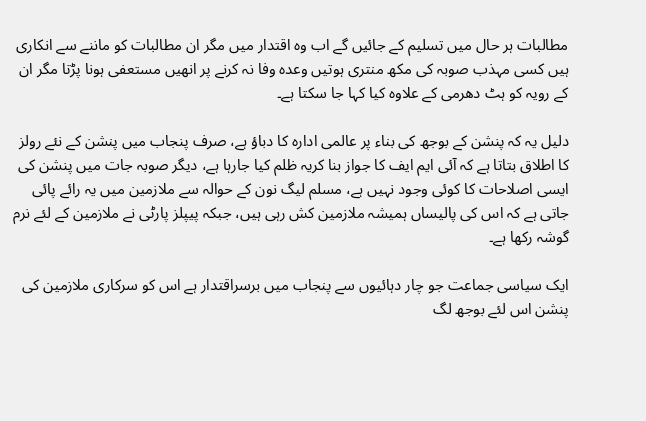مطالبات ہر حال میں تسلیم کے جائیں گے اب وہ اقتدار میں مگر ان مطالبات کو ماننے سے انکاری ہیں کسی مہذب صوبہ کی مکھ منتری ہوتیں وعدہ وفا نہ کرنے پر انھیں مستعفی ہونا پڑتا مگر ان کے رویہ کو ہٹ دھرمی کے علاوہ کیا کہا جا سکتا ہے۔

دلیل یہ کہ پنشن کے بوجھ کی بناء پر عالمی ادارہ کا دباؤ ہے، صرف پنجاب میں پنشن کے نئے رولز کا اطلاق بتاتا ہے کہ آئی ایم ایف کا جواز بنا کریہ ظلم کیا جارہا ہے، دیگر صوبہ جات میں پنشن کی ایسی اصلاحات کا کوئی وجود نہیں ہے، مسلم لیگ نون کے حوالہ سے ملازمین میں یہ رائے پائی جاتی ہے کہ اس کی پالیساں ہمیشہ ملازمین کش رہی ہیں، جبکہ پیپلز پارٹی نے ملازمین کے لئے نرم گوشہ رکھا ہے۔

ایک سیاسی جماعت جو چار دہائیوں سے پنجاب میں برسراقتدار ہے اس کو سرکاری ملازمین کی پنشن اس لئے بوجھ لگ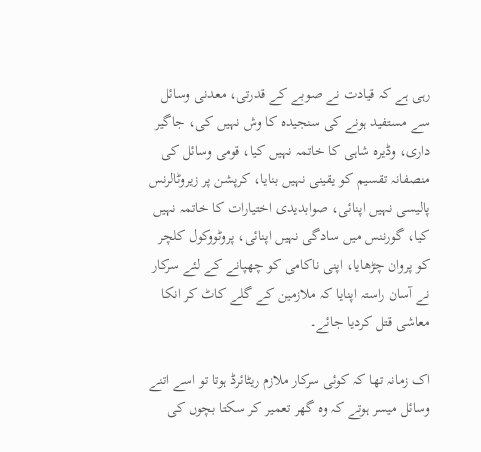رہی ہے کہ قیادت نے صوبے کے قدرتی، معدنی وسائل سے مستفید ہونے کی سنجیدہ کا وش نہیں کی، جاگیر داری، وڈیرہ شاہی کا خاتمہ نہیں کیا، قومی وسائل کی منصفانہ تقسیم کو یقینی نہیں بنایا، کرپشن پر زیروٹالرنس پالیسی نہیں اپنائی، صوابدیدی اختیارات کا خاتمہ نہیں کیا، گورننس میں سادگی نہیں اپنائی، پروٹووکول کلچر کو پروان چڑھایا، اپنی ناکامی کو چھپانے کے لئے سرکار نے آسان راستہ اپنایا کہ ملازمین کے گلے کاٹ کر انکا معاشی قتل کردیا جائے۔

اک زمانہ تھا کہ کوئی سرکار ملازم ریٹائرڈ ہوتا تو اسے اتنے وسائل میسر ہوتے کہ وہ گھر تعمیر کر سکتا بچوں کی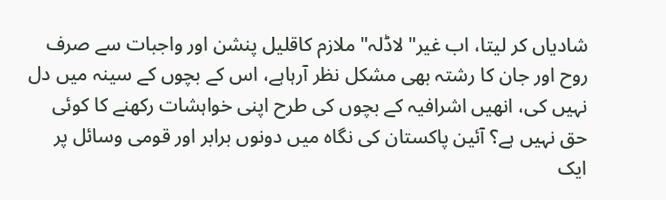شادیاں کر لیتا، اب غیر"لاڈلہ" ملازم کاقلیل پنشن اور واجبات سے صرف روح اور جان کا رشتہ بھی مشکل نظر آرہاہے، اس کے بچوں کے سینہ میں دل نہیں کی، انھیں اشرافیہ کے بچوں کی طرح اپنی خواہشات رکھنے کا کوئی حق نہیں ہے؟ آئین پاکستان کی نگاہ میں دونوں برابر اور قومی وسائل پر ایک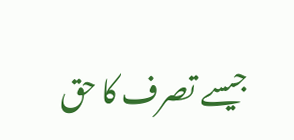جیسے تصرف کا حق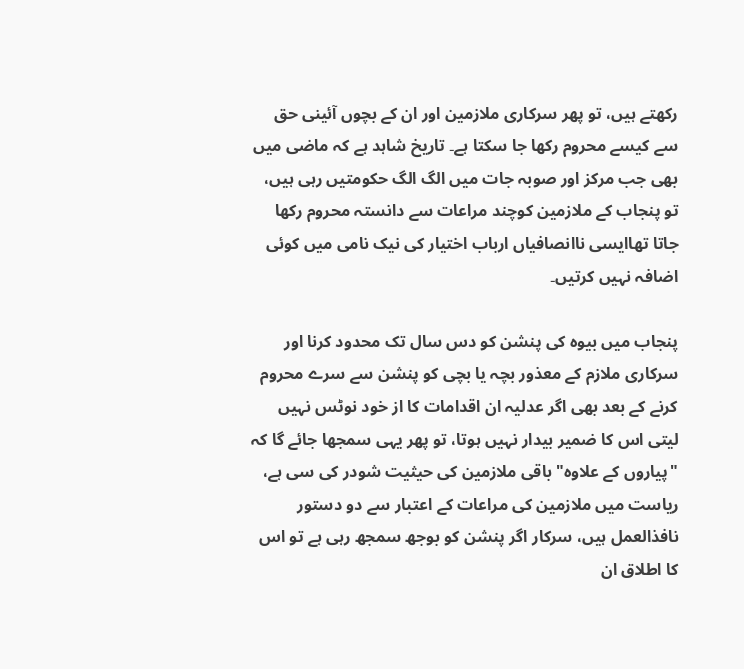رکھتے ہیں، تو پھر سرکاری ملازمین اور ان کے بچوں آئینی حق سے کیسے محروم رکھا جا سکتا ہے۔ تاریخ شاہد ہے کہ ماضی میں بھی جب مرکز اور صوبہ جات میں الگ الگ حکومتیں رہی ہیں، تو پنجاب کے ملازمین کوچند مراعات سے دانستہ محروم رکھا جاتا تھاایسی ناانصافیاں ارباب اختیار کی نیک نامی میں کوئی اضافہ نہیں کرتیں۔

پنجاب میں بیوہ کی پنشن کو دس سال تک محدود کرنا اور سرکاری ملازم کے معذور بچہ یا بچی کو پنشن سے سرے محروم کرنے کے بعد بھی اگر عدلیہ ان اقدامات کا از خود نوٹس نہیں لیتی اس کا ضمیر بیدار نہیں ہوتا، تو پھر یہی سمجھا جائے گا کہ "پیاروں کے علاوہ" باقی ملازمین کی حیثیت شودر کی سی ہے، ریاست میں ملازمین کی مراعات کے اعتبار سے دو دستور نافذالعمل ہیں، سرکار اگر پنشن کو بوجھ سمجھ رہی ہے تو اس کا اطلاق ان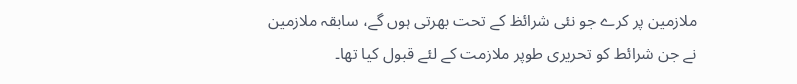ملازمین پر کرے جو نئی شرائظ کے تحت بھرتی ہوں گے، سابقہ ملازمین نے جن شرائط کو تحریری طوپر ملازمت کے لئے قبول کیا تھا۔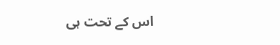اس کے تحت ہی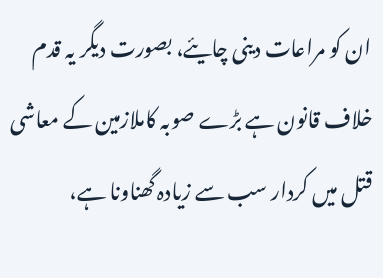ان کو مراعات دینی چایئے، بصورت دیگر یہ قدم خلاف قانون ہے بڑے صوبہ کاملازمین کے معاشی قتل میں کردار سب سے زیادہ گھناونا ہے،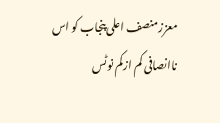معززمنصف اعلی پنجاب کو اس ناانصافی کم ازکم نوٹس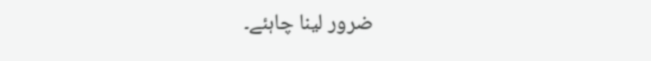ضرور لینا چاہئے۔